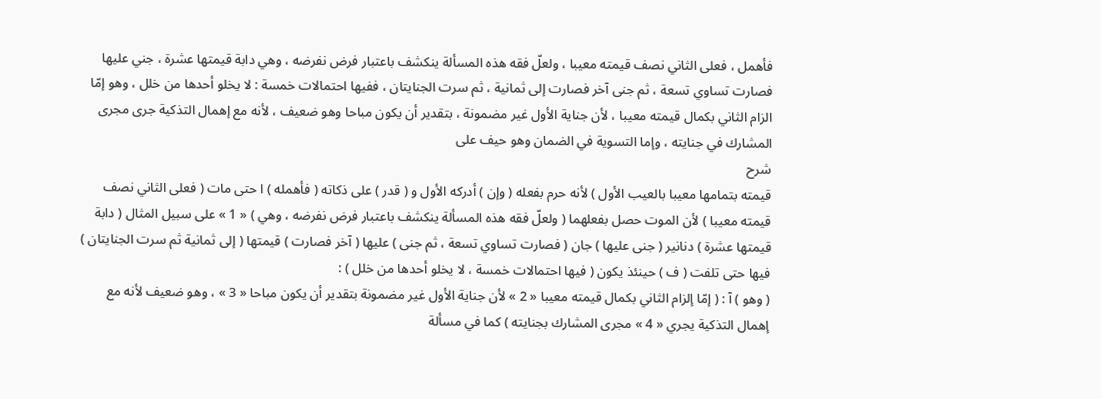فأهمل ، فعلى الثاني نصف قيمته معيبا ، ولعلّ فقه هذه المسألة ينكشف باعتبار فرض نفرضه ، وهي دابة قيمتها عشرة ، جني عليها فصارت تساوي تسعة ، ثم جنى آخر فصارت إلى ثمانية ، ثم سرت الجنايتان ، ففيها احتمالات خمسة : لا يخلو أحدها من خلل ، وهو إمّا الزام الثاني بكمال قيمته معيبا ، لأن جناية الأول غير مضمونة ، بتقدير أن يكون مباحا وهو ضعيف ، لأنه مع إهمال التذكية جرى مجرى المشارك في جنايته ، وإما التسوية في الضمان وهو حيف على
شرح
قيمته بتمامها معيبا بالعيب الأول ) لأنه حرم بفعله ( وإن ) أدركه الأول و ( قدر ) على ذكاته ( فأهمله ) ا حتى مات ( فعلى الثاني نصف قيمته معيبا ) لأن الموت حصل بفعلهما ( ولعلّ فقه هذه المسألة ينكشف باعتبار فرض نفرضه ، وهي ) « 1 » على سبيل المثال ( دابة قيمتها عشرة ) دنانير ( جنى عليها ) جان ( فصارت تساوي تسعة ، ثم جنى ) عليها ( آخر فصارت ) قيمتها ( إلى ثمانية ثم سرت الجنايتان ) فيها حتى تلفت ( ف ) حينئذ يكون ( فيها احتمالات خمسة ، لا يخلو أحدها من خلل ) :
( وهو ) آ : ( إمّا إلزام الثاني بكمال قيمته معيبا « 2 » لأن جناية الأول غير مضمونة بتقدير أن يكون مباحا « 3 » ، وهو ضعيف لأنه مع إهمال التذكية يجري « 4 » مجرى المشارك بجنايته ) كما في مسألة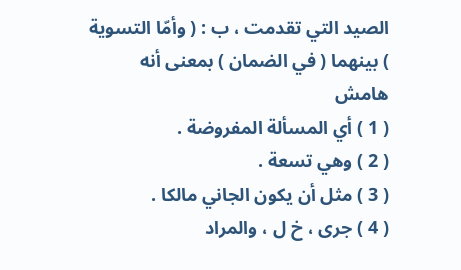الصيد التي تقدمت ، ب : ( وأمّا التسوية ) بينهما ( في الضمان ) بمعنى أنه
هامش
( 1 ) أي المسألة المفروضة .
( 2 ) وهي تسعة .
( 3 ) مثل أن يكون الجاني مالكا .
( 4 ) جرى ، خ ل ، والمراد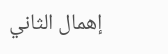إهمال الثاني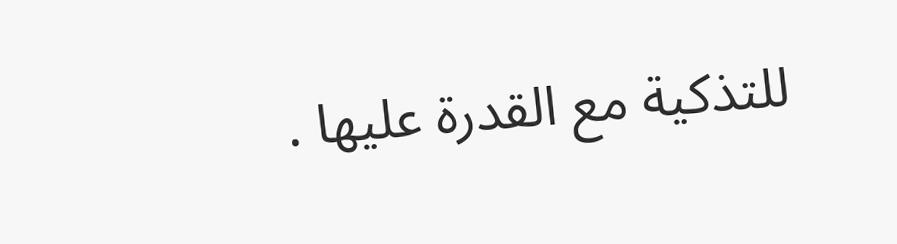للتذكية مع القدرة عليها .